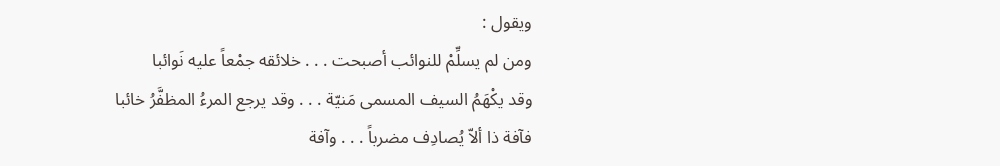ويقول :
ومن لم يسلِّمْ للنوائب أصبحت . . . خلائقه جمْعاً عليه نَوائبا
وقد يكْهَمُ السيف المسمى مَنيّة . . . وقد يرجع المرءُ المظفَّرُ خائبا
فآفة ذا ألاّ يُصادِف مضرباً . . . وآفة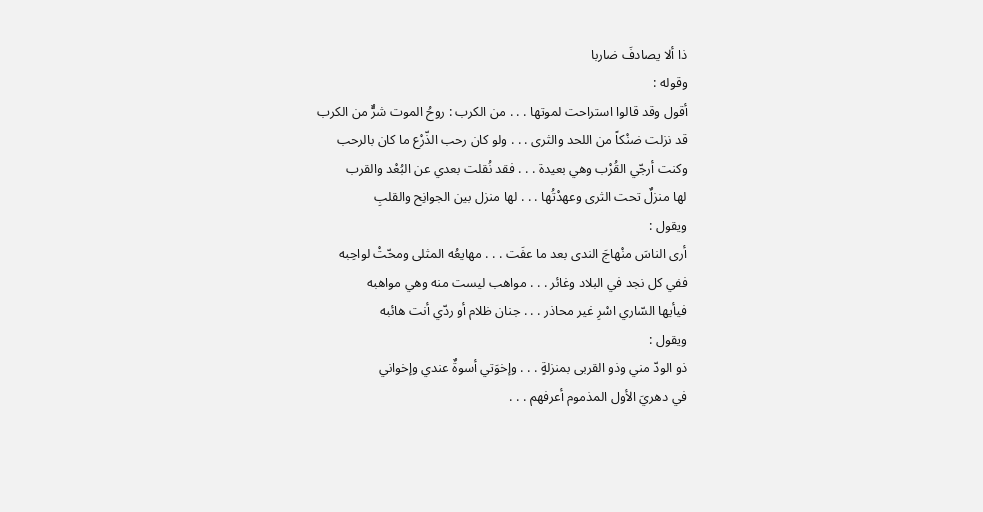ذا ألا يصادفَ ضاربا
وقوله :
أقول وقد قالوا استراحت لموتها . . . من الكرب : روحُ الموت شرٌّ من الكرب
قد نزلت ضنْكاً من اللحد والثرى . . . ولو كان رحب الذّرْع ما كان بالرحب
وكنت أرجّي القُرْب وهي بعيدة . . . فقد نُقلت بعدي عن البُعْد والقرب
لها منزلٌ تحت الثرى وعهدْتُها . . . لها منزل بين الجوانِح والقلبِ
ويقول :
أرى الناسَ منْهاجَ الندى بعد ما عفَت . . . مهايعُه المثلى ومحّتْ لواحِبه
ففي كل نجد في البلاد وغائر . . . مواهب ليست منه وهي مواهبه
فيأيها السّاري اسْرِ غير محاذر . . . جنان ظلام أو ردّي أنت هائبه
ويقول :
ذو الودّ مني وذو القربى بمنزلةٍ . . . وإخوَتي أسوةٌ عندي وإخواني
في دهريَ الأول المذموم أعرفهم . . .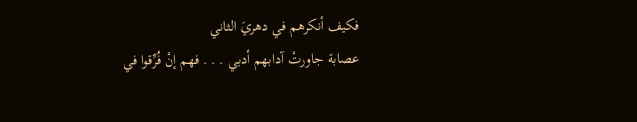فكيف أنكرهم في دهريَ الثاني
عصابة جاورتْ آدابهم أدبي . . . فهم إنْ فُرِّقوا في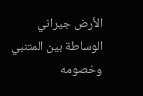الأرض جيراني
الوساطة بين المتنبي وخصومه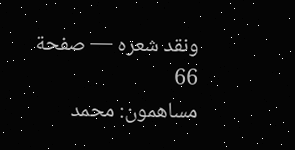ونقد شعره — صفحة 66
مساهمون: محمد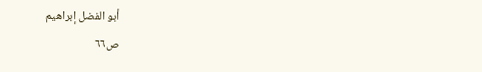أبو الفضل إبراهيم
ص٦٦